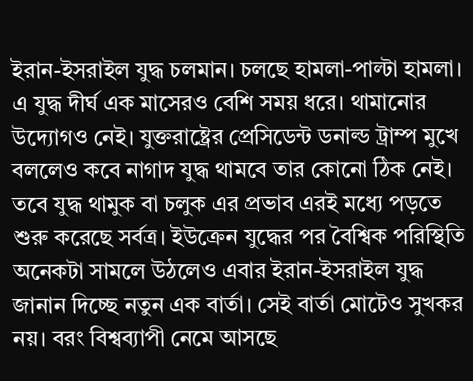ইরান-ইসরাইল যুদ্ধ চলমান। চলছে হামলা-পাল্টা হামলা। এ যুদ্ধ দীর্ঘ এক মাসেরও বেশি সময় ধরে। থামানোর উদ্যোগও নেই। যুক্তরাষ্ট্রের প্রেসিডেন্ট ডনাল্ড ট্রাম্প মুখে বললেও কবে নাগাদ যুদ্ধ থামবে তার কোনো ঠিক নেই। তবে যুদ্ধ থামুক বা চলুক এর প্রভাব এরই মধ্যে পড়তে শুরু করেছে সর্বত্র। ইউক্রেন যুদ্ধের পর বৈশ্বিক পরিস্থিতি অনেকটা সামলে উঠলেও এবার ইরান-ইসরাইল যুদ্ধ জানান দিচ্ছে নতুন এক বার্তা। সেই বার্তা মোটেও সুখকর নয়। বরং বিশ্বব্যাপী নেমে আসছে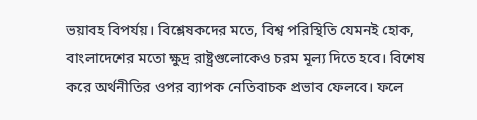ভয়াবহ বিপর্যয়। বিশ্লেষকদের মতে, বিশ্ব পরিস্থিতি যেমনই হোক, বাংলাদেশের মতো ক্ষুদ্র রাষ্ট্রগুলোকেও চরম মূল্য দিতে হবে। বিশেষ করে অর্থনীতির ওপর ব্যাপক নেতিবাচক প্রভাব ফেলবে। ফলে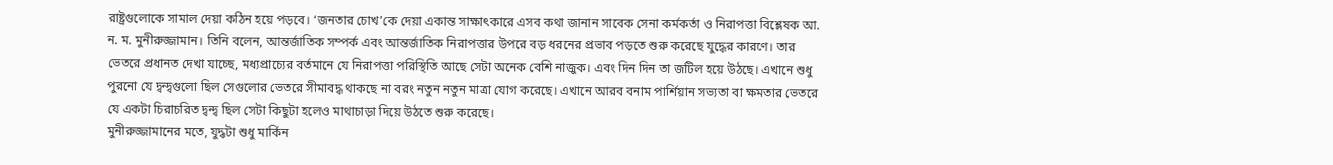রাষ্ট্রগুলোকে সামাল দেয়া কঠিন হয়ে পড়বে। ‘জনতার চোখ’কে দেয়া একান্ত সাক্ষাৎকারে এসব কথা জানান সাবেক সেনা কর্মকর্তা ও নিরাপত্তা বিশ্লেষক আ. ন. ম. মুনীরুজ্জামান। তিনি বলেন, আন্তর্জাতিক সম্পর্ক এবং আন্তর্জাতিক নিরাপত্তার উপরে বড় ধরনের প্রভাব পড়তে শুরু করেছে যুদ্ধের কারণে। তার ভেতরে প্রধানত দেখা যাচ্ছে, মধ্যপ্রাচ্যের বর্তমানে যে নিরাপত্তা পরিস্থিতি আছে সেটা অনেক বেশি নাজুক। এবং দিন দিন তা জটিল হয়ে উঠছে। এখানে শুধু পুরনো যে দ্বন্দ্বগুলো ছিল সেগুলোর ভেতরে সীমাবদ্ধ থাকছে না বরং নতুন নতুন মাত্রা যোগ করেছে। এখানে আরব বনাম পার্শিয়ান সভ্যতা বা ক্ষমতার ভেতরে যে একটা চিরাচরিত দ্বন্দ্ব ছিল সেটা কিছুটা হলেও মাথাচাড়া দিয়ে উঠতে শুরু করেছে।
মুনীরুজ্জামানের মতে, যুদ্ধটা শুধু মার্কিন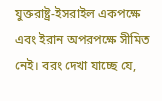যুক্তরাষ্ট্র-ইসরাইল একপক্ষে এবং ইরান অপরপক্ষে সীমিত নেই। বরং দেখা যাচ্ছে যে,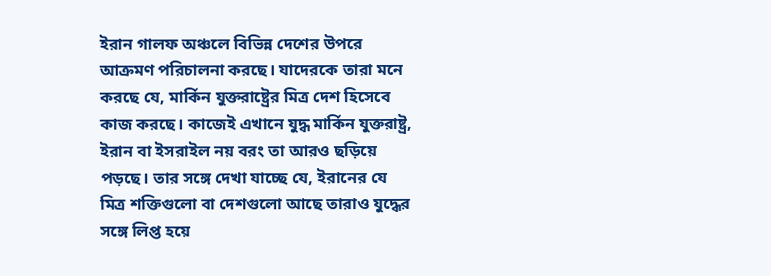ইরান গালফ অঞ্চলে বিভিন্ন দেশের উপরে আক্রমণ পরিচালনা করছে। যাদেরকে তারা মনে করছে যে, মার্কিন যুক্তরাষ্ট্রের মিত্র দেশ হিসেবে কাজ করছে। কাজেই এখানে যুদ্ধ মার্কিন যুক্তরাষ্ট্র, ইরান বা ইসরাইল নয় বরং তা আরও ছড়িয়ে পড়ছে। তার সঙ্গে দেখা যাচ্ছে যে, ইরানের যে মিত্র শক্তিগুলো বা দেশগুলো আছে তারাও যুদ্ধের সঙ্গে লিপ্ত হয়ে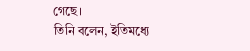গেছে।
তিনি বলেন, ইতিমধ্যে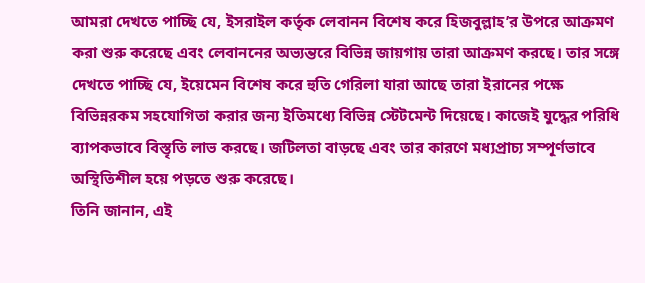আমরা দেখতে পাচ্ছি যে, ইসরাইল কর্তৃক লেবানন বিশেষ করে হিজবুল্লাহ’র উপরে আক্রমণ করা শুরু করেছে এবং লেবাননের অভ্যন্তরে বিভিন্ন জায়গায় তারা আক্রমণ করছে। তার সঙ্গে দেখতে পাচ্ছি যে, ইয়েমেন বিশেষ করে হুতি গেরিলা যারা আছে তারা ইরানের পক্ষে বিভিন্নরকম সহযোগিতা করার জন্য ইতিমধ্যে বিভিন্ন স্টেটমেন্ট দিয়েছে। কাজেই যুদ্ধের পরিধি ব্যাপকভাবে বিস্তৃতি লাভ করছে। জটিলতা বাড়ছে এবং তার কারণে মধ্যপ্রাচ্য সম্পূর্ণভাবে অস্থিতিশীল হয়ে পড়তে শুরু করেছে।
তিনি জানান, এই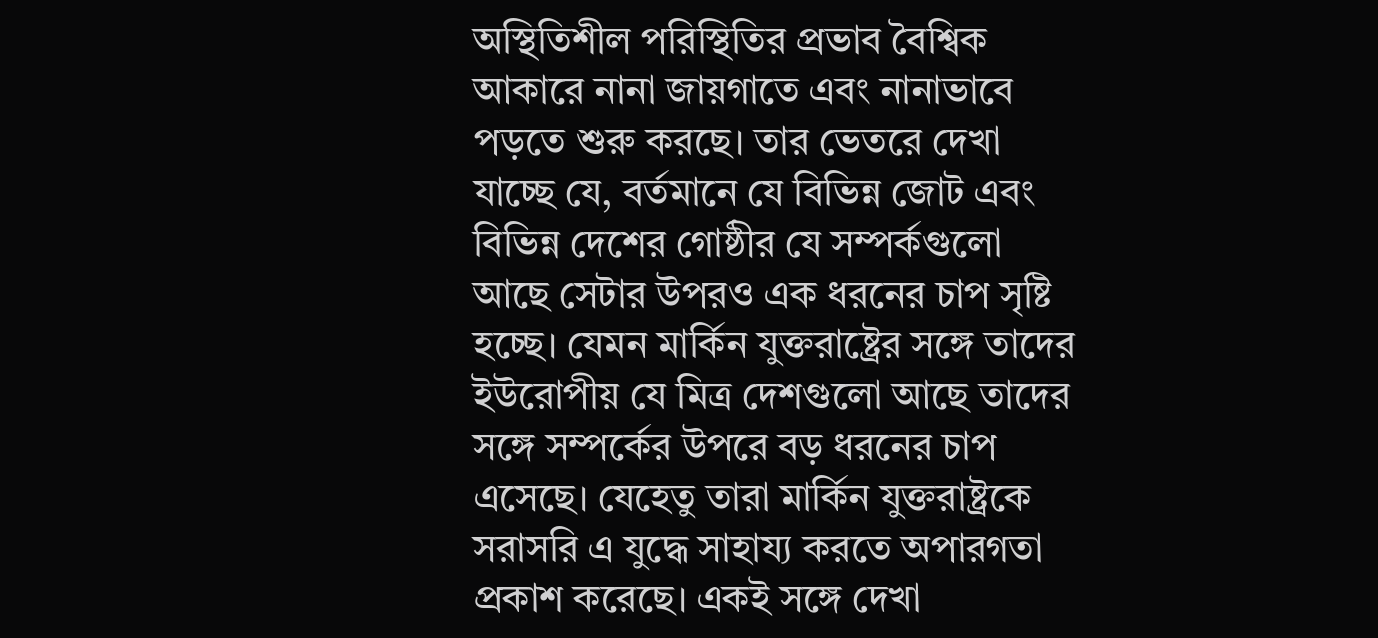অস্থিতিশীল পরিস্থিতির প্রভাব বৈশ্বিক আকারে নানা জায়গাতে এবং নানাভাবে পড়তে শুরু করছে। তার ভেতরে দেখা যাচ্ছে যে, বর্তমানে যে বিভিন্ন জোট এবং বিভিন্ন দেশের গোষ্ঠীর যে সম্পর্কগুলো আছে সেটার উপরও এক ধরনের চাপ সৃষ্টি হচ্ছে। যেমন মার্কিন যুক্তরাষ্ট্রের সঙ্গে তাদের ইউরোপীয় যে মিত্র দেশগুলো আছে তাদের সঙ্গে সম্পর্কের উপরে বড় ধরনের চাপ এসেছে। যেহেতু তারা মার্কিন যুক্তরাষ্ট্রকে সরাসরি এ যুদ্ধে সাহায্য করতে অপারগতা প্রকাশ করেছে। একই সঙ্গে দেখা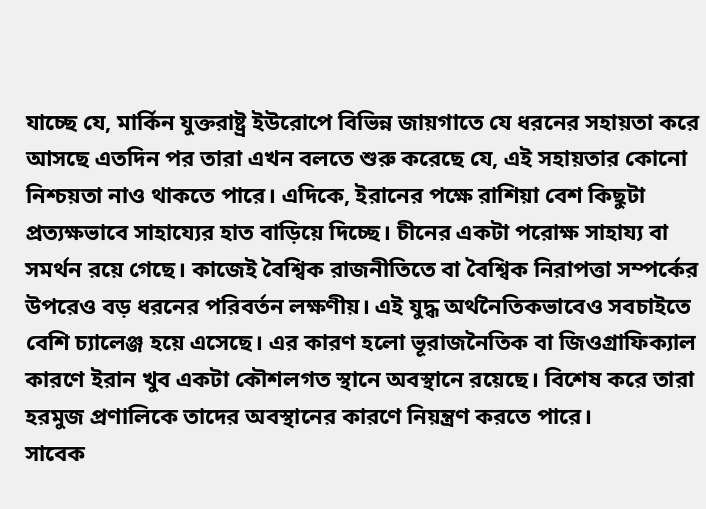যাচ্ছে যে, মার্কিন যুক্তরাষ্ট্র ইউরোপে বিভিন্ন জায়গাতে যে ধরনের সহায়তা করে আসছে এতদিন পর তারা এখন বলতে শুরু করেছে যে, এই সহায়তার কোনো নিশ্চয়তা নাও থাকতে পারে। এদিকে, ইরানের পক্ষে রাশিয়া বেশ কিছুটা প্রত্যক্ষভাবে সাহায্যের হাত বাড়িয়ে দিচ্ছে। চীনের একটা পরোক্ষ সাহায্য বা সমর্থন রয়ে গেছে। কাজেই বৈশ্বিক রাজনীতিতে বা বৈশ্বিক নিরাপত্তা সম্পর্কের উপরেও বড় ধরনের পরিবর্তন লক্ষণীয়। এই যুদ্ধ অর্থনৈতিকভাবেও সবচাইতে বেশি চ্যালেঞ্জ হয়ে এসেছে। এর কারণ হলো ভূরাজনৈতিক বা জিওগ্রাফিক্যাল কারণে ইরান খুব একটা কৌশলগত স্থানে অবস্থানে রয়েছে। বিশেষ করে তারা হরমুজ প্রণালিকে তাদের অবস্থানের কারণে নিয়ন্ত্রণ করতে পারে।
সাবেক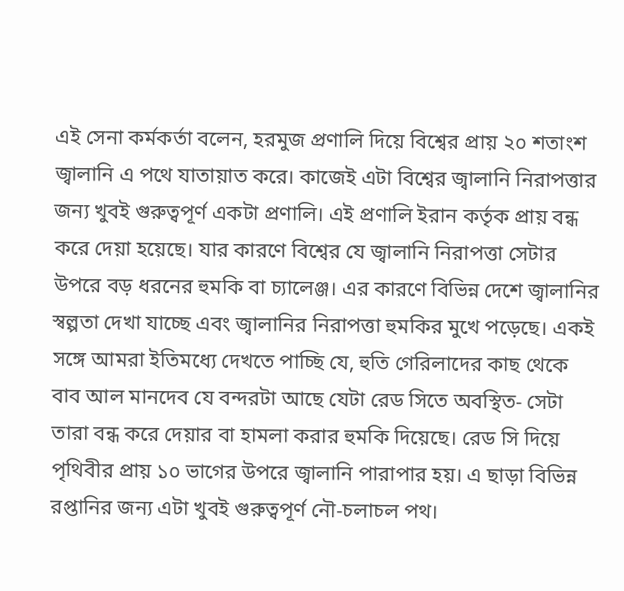এই সেনা কর্মকর্তা বলেন, হরমুজ প্রণালি দিয়ে বিশ্বের প্রায় ২০ শতাংশ জ্বালানি এ পথে যাতায়াত করে। কাজেই এটা বিশ্বের জ্বালানি নিরাপত্তার জন্য খুবই গুরুত্বপূর্ণ একটা প্রণালি। এই প্রণালি ইরান কর্তৃক প্রায় বন্ধ করে দেয়া হয়েছে। যার কারণে বিশ্বের যে জ্বালানি নিরাপত্তা সেটার উপরে বড় ধরনের হুমকি বা চ্যালেঞ্জ। এর কারণে বিভিন্ন দেশে জ্বালানির স্বল্পতা দেখা যাচ্ছে এবং জ্বালানির নিরাপত্তা হুমকির মুখে পড়েছে। একই সঙ্গে আমরা ইতিমধ্যে দেখতে পাচ্ছি যে, হুতি গেরিলাদের কাছ থেকে বাব আল মানদেব যে বন্দরটা আছে যেটা রেড সিতে অবস্থিত- সেটা তারা বন্ধ করে দেয়ার বা হামলা করার হুমকি দিয়েছে। রেড সি দিয়ে পৃথিবীর প্রায় ১০ ভাগের উপরে জ্বালানি পারাপার হয়। এ ছাড়া বিভিন্ন রপ্তানির জন্য এটা খুবই গুরুত্বপূর্ণ নৌ-চলাচল পথ।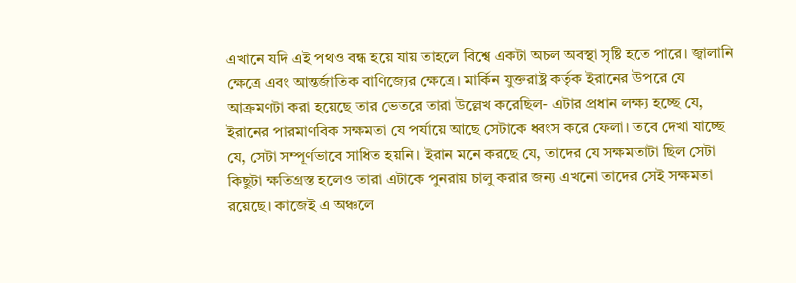এখানে যদি এই পথও বন্ধ হয়ে যায় তাহলে বিশ্বে একটা অচল অবস্থা সৃষ্টি হতে পারে। জ্বালানি ক্ষেত্রে এবং আন্তর্জাতিক বাণিজ্যের ক্ষেত্রে। মার্কিন যুক্তরাষ্ট্র কর্তৃক ইরানের উপরে যে আক্রমণটা করা হয়েছে তার ভেতরে তারা উল্লেখ করেছিল- এটার প্রধান লক্ষ্য হচ্ছে যে, ইরানের পারমাণবিক সক্ষমতা যে পর্যায়ে আছে সেটাকে ধ্বংস করে ফেলা। তবে দেখা যাচ্ছে যে, সেটা সম্পূর্ণভাবে সাধিত হয়নি। ইরান মনে করছে যে, তাদের যে সক্ষমতাটা ছিল সেটা কিছুটা ক্ষতিগ্রস্ত হলেও তারা এটাকে পুনরায় চালু করার জন্য এখনো তাদের সেই সক্ষমতা রয়েছে। কাজেই এ অঞ্চলে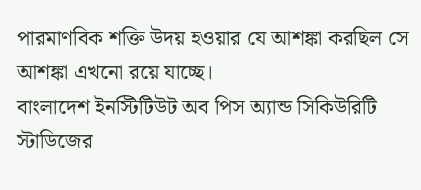পারমাণবিক শক্তি উদয় হওয়ার যে আশঙ্কা করছিল সে আশঙ্কা এখনো রয়ে যাচ্ছে।
বাংলাদেশ ইনস্টিটিউট অব পিস অ্যান্ড সিকিউরিটি স্টাডিজের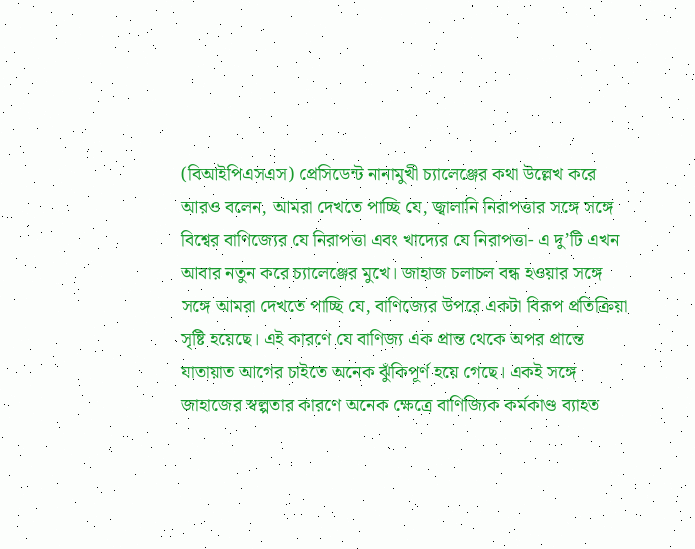(বিআইপিএসএস) প্রেসিডেন্ট নানামুখী চ্যালেঞ্জের কথা উল্লেখ করে আরও বলেন, আমরা দেখতে পাচ্ছি যে, জ্বালানি নিরাপত্তার সঙ্গে সঙ্গে বিশ্বের বাণিজ্যের যে নিরাপত্তা এবং খাদ্যের যে নিরাপত্তা- এ দু’টি এখন আবার নতুন করে চ্যালেঞ্জের মুখে। জাহাজ চলাচল বন্ধ হওয়ার সঙ্গে সঙ্গে আমরা দেখতে পাচ্ছি যে, বাণিজ্যের উপরে একটা বিরূপ প্রতিক্রিয়া সৃষ্টি হয়েছে। এই কারণে যে বাণিজ্য এক প্রান্ত থেকে অপর প্রান্তে যাতায়াত আগের চাইতে অনেক ঝুঁকিপূর্ণ হয়ে গেছে। একই সঙ্গে জাহাজের স্বল্পতার কারণে অনেক ক্ষেত্রে বাণিজ্যিক কর্মকাণ্ড ব্যাহত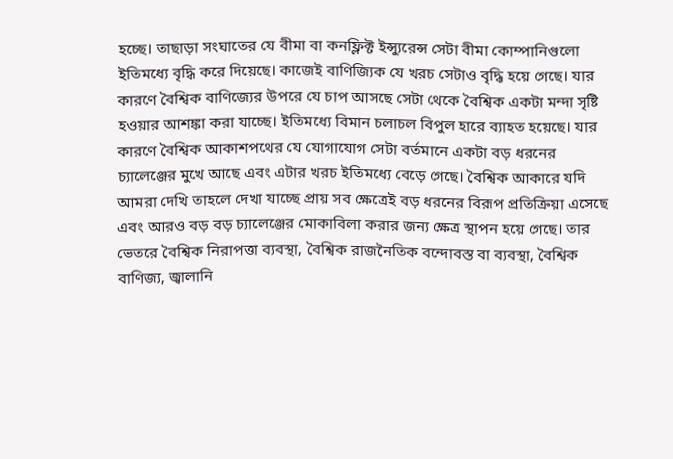হচ্ছে। তাছাড়া সংঘাতের যে বীমা বা কনফ্লিক্ট ইন্স্যুরেন্স সেটা বীমা কোম্পানিগুলো ইতিমধ্যে বৃদ্ধি করে দিয়েছে। কাজেই বাণিজ্যিক যে খরচ সেটাও বৃদ্ধি হয়ে গেছে। যার কারণে বৈশ্বিক বাণিজ্যের উপরে যে চাপ আসছে সেটা থেকে বৈশ্বিক একটা মন্দা সৃষ্টি হওয়ার আশঙ্কা করা যাচ্ছে। ইতিমধ্যে বিমান চলাচল বিপুল হারে ব্যাহত হয়েছে। যার কারণে বৈশ্বিক আকাশপথের যে যোগাযোগ সেটা বর্তমানে একটা বড় ধরনের চ্যালেঞ্জের মুখে আছে এবং এটার খরচ ইতিমধ্যে বেড়ে গেছে। বৈশ্বিক আকারে যদি আমরা দেখি তাহলে দেখা যাচ্ছে প্রায় সব ক্ষেত্রেই বড় ধরনের বিরূপ প্রতিক্রিয়া এসেছে এবং আরও বড় বড় চ্যালেঞ্জের মোকাবিলা করার জন্য ক্ষেত্র স্থাপন হয়ে গেছে। তার ভেতরে বৈশ্বিক নিরাপত্তা ব্যবস্থা, বৈশ্বিক রাজনৈতিক বন্দোবস্ত বা ব্যবস্থা, বৈশ্বিক বাণিজ্য, জ্বালানি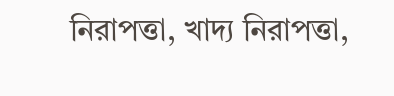নিরাপত্তা, খাদ্য নিরাপত্তা,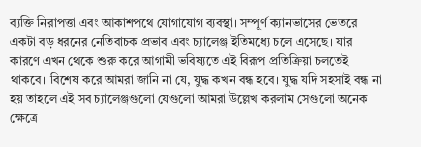ব্যক্তি নিরাপত্তা এবং আকাশপথে যোগাযোগ ব্যবস্থা। সম্পূর্ণ ক্যানভাসের ভেতরে একটা বড় ধরনের নেতিবাচক প্রভাব এবং চ্যালেঞ্জ ইতিমধ্যে চলে এসেছে। যার কারণে এখন থেকে শুরু করে আগামী ভবিষ্যতে এই বিরূপ প্রতিক্রিয়া চলতেই থাকবে। বিশেষ করে আমরা জানি না যে, যুদ্ধ কখন বন্ধ হবে। যুদ্ধ যদি সহসাই বন্ধ না হয় তাহলে এই সব চ্যালেঞ্জগুলো যেগুলো আমরা উল্লেখ করলাম সেগুলো অনেক ক্ষেত্রে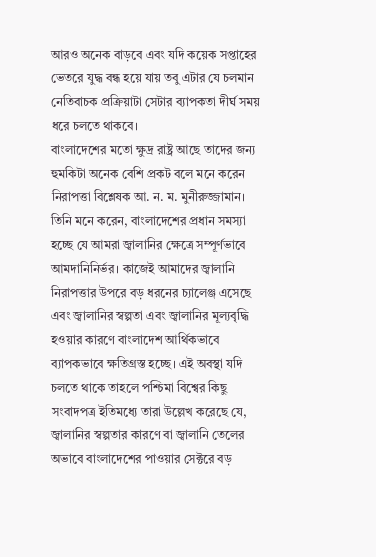আরও অনেক বাড়বে এবং যদি কয়েক সপ্তাহের ভেতরে যুদ্ধ বন্ধ হয়ে যায় তবু এটার যে চলমান নেতিবাচক প্রক্রিয়াটা সেটার ব্যাপকতা দীর্ঘ সময় ধরে চলতে থাকবে।
বাংলাদেশের মতো ক্ষুদ্র রাষ্ট্র আছে তাদের জন্য হুমকিটা অনেক বেশি প্রকট বলে মনে করেন নিরাপত্তা বিশ্লেষক আ. ন. ম. মুনীরুজ্জামান। তিনি মনে করেন, বাংলাদেশের প্রধান সমস্যা হচ্ছে যে আমরা জ্বালানির ক্ষেত্রে সম্পূর্ণভাবে আমদানিনির্ভর। কাজেই আমাদের জ্বালানি নিরাপত্তার উপরে বড় ধরনের চ্যালেঞ্জ এসেছে এবং জ্বালানির স্বল্পতা এবং জ্বালানির মূল্যবৃদ্ধি হওয়ার কারণে বাংলাদেশ আর্থিকভাবে ব্যাপকভাবে ক্ষতিগ্রস্ত হচ্ছে। এই অবস্থা যদি চলতে থাকে তাহলে পশ্চিমা বিশ্বের কিছু সংবাদপত্র ইতিমধ্যে তারা উল্লেখ করেছে যে, জ্বালানির স্বল্পতার কারণে বা জ্বালানি তেলের অভাবে বাংলাদেশের পাওয়ার সেক্টরে বড়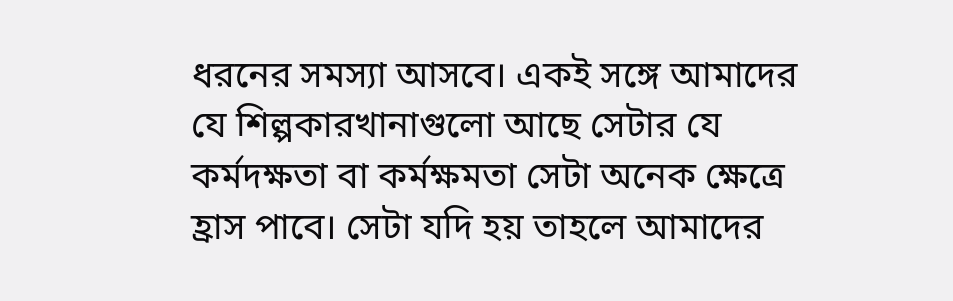ধরনের সমস্যা আসবে। একই সঙ্গে আমাদের যে শিল্পকারখানাগুলো আছে সেটার যে কর্মদক্ষতা বা কর্মক্ষমতা সেটা অনেক ক্ষেত্রে হ্রাস পাবে। সেটা যদি হয় তাহলে আমাদের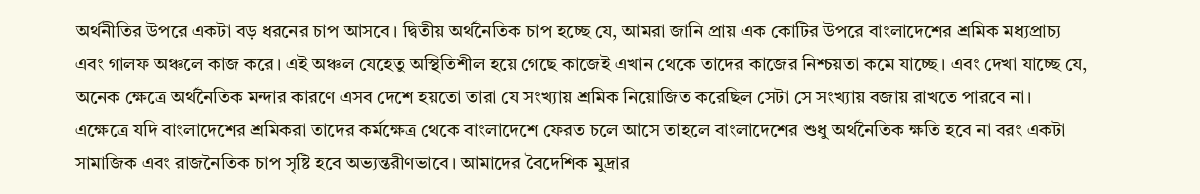অর্থনীতির উপরে একটা বড় ধরনের চাপ আসবে। দ্বিতীয় অর্থনৈতিক চাপ হচ্ছে যে, আমরা জানি প্রায় এক কোটির উপরে বাংলাদেশের শ্রমিক মধ্যপ্রাচ্য এবং গালফ অঞ্চলে কাজ করে। এই অঞ্চল যেহেতু অস্থিতিশীল হয়ে গেছে কাজেই এখান থেকে তাদের কাজের নিশ্চয়তা কমে যাচ্ছে। এবং দেখা যাচ্ছে যে, অনেক ক্ষেত্রে অর্থনৈতিক মন্দার কারণে এসব দেশে হয়তো তারা যে সংখ্যায় শ্রমিক নিয়োজিত করেছিল সেটা সে সংখ্যায় বজায় রাখতে পারবে না। এক্ষেত্রে যদি বাংলাদেশের শ্রমিকরা তাদের কর্মক্ষেত্র থেকে বাংলাদেশে ফেরত চলে আসে তাহলে বাংলাদেশের শুধু অর্থনৈতিক ক্ষতি হবে না বরং একটা সামাজিক এবং রাজনৈতিক চাপ সৃষ্টি হবে অভ্যন্তরীণভাবে। আমাদের বৈদেশিক মুদ্রার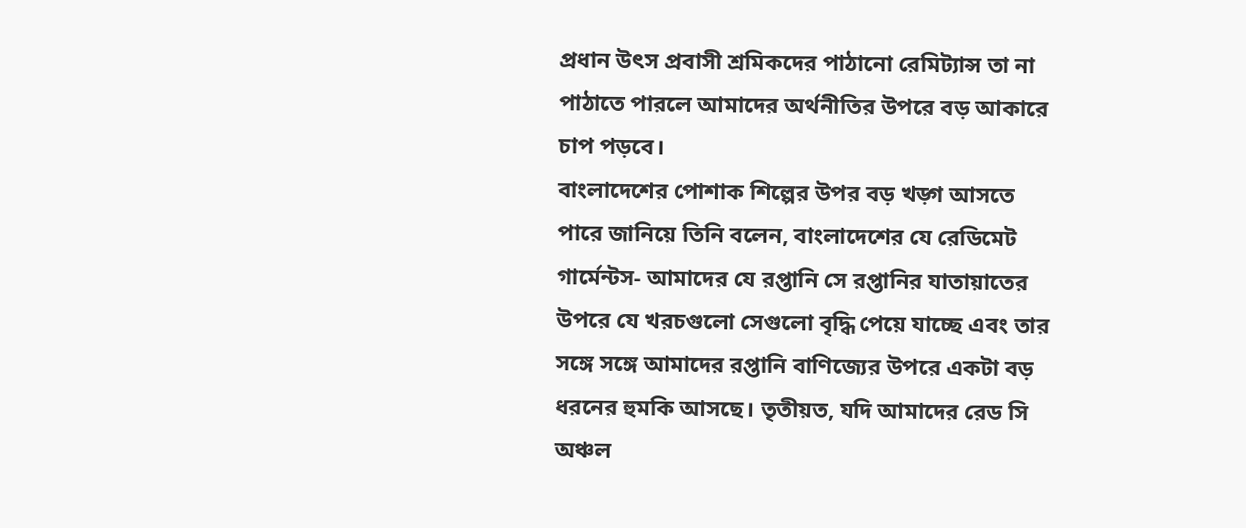প্রধান উৎস প্রবাসী শ্রমিকদের পাঠানো রেমিট্যান্স তা না পাঠাতে পারলে আমাদের অর্থনীতির উপরে বড় আকারে চাপ পড়বে।
বাংলাদেশের পোশাক শিল্পের উপর বড় খড়্গ আসতে পারে জানিয়ে তিনি বলেন, বাংলাদেশের যে রেডিমেট গার্মেন্টস- আমাদের যে রপ্তানি সে রপ্তানির যাতায়াতের উপরে যে খরচগুলো সেগুলো বৃদ্ধি পেয়ে যাচ্ছে এবং তার সঙ্গে সঙ্গে আমাদের রপ্তানি বাণিজ্যের উপরে একটা বড় ধরনের হুমকি আসছে। তৃতীয়ত, যদি আমাদের রেড সি অঞ্চল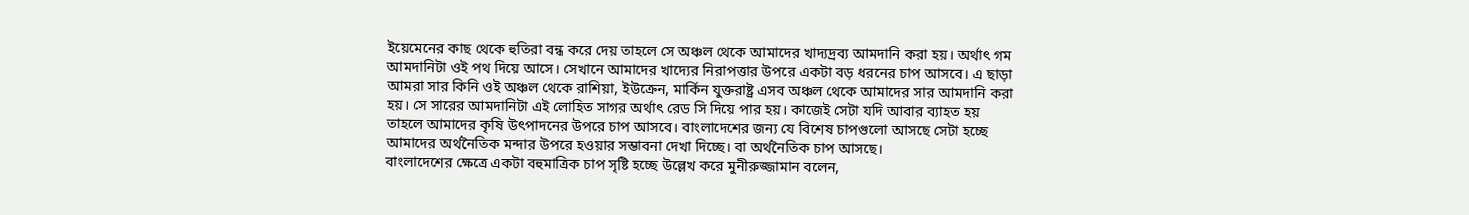ইয়েমেনের কাছ থেকে হুতিরা বন্ধ করে দেয় তাহলে সে অঞ্চল থেকে আমাদের খাদ্যদ্রব্য আমদানি করা হয়। অর্থাৎ গম আমদানিটা ওই পথ দিয়ে আসে। সেখানে আমাদের খাদ্যের নিরাপত্তার উপরে একটা বড় ধরনের চাপ আসবে। এ ছাড়া আমরা সার কিনি ওই অঞ্চল থেকে রাশিয়া, ইউক্রেন, মার্কিন যুক্তরাষ্ট্র এসব অঞ্চল থেকে আমাদের সার আমদানি করা হয়। সে সারের আমদানিটা এই লোহিত সাগর অর্থাৎ রেড সি দিয়ে পার হয়। কাজেই সেটা যদি আবার ব্যাহত হয় তাহলে আমাদের কৃষি উৎপাদনের উপরে চাপ আসবে। বাংলাদেশের জন্য যে বিশেষ চাপগুলো আসছে সেটা হচ্ছে আমাদের অর্থনৈতিক মন্দার উপরে হওয়ার সম্ভাবনা দেখা দিচ্ছে। বা অর্থনৈতিক চাপ আসছে।
বাংলাদেশের ক্ষেত্রে একটা বহুমাত্রিক চাপ সৃষ্টি হচ্ছে উল্লেখ করে মুনীরুজ্জামান বলেন,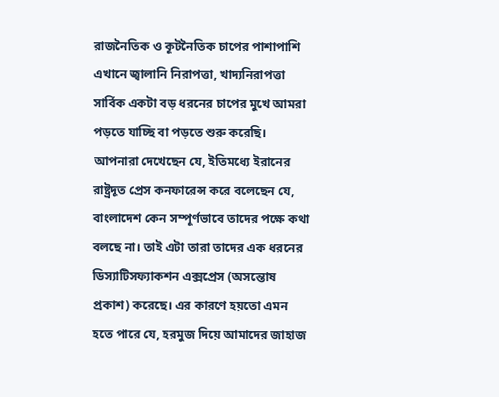রাজনৈতিক ও কূটনৈতিক চাপের পাশাপাশি এখানে জ্বালানি নিরাপত্তা, খাদ্যনিরাপত্তা সার্বিক একটা বড় ধরনের চাপের মুখে আমরা পড়তে যাচ্ছি বা পড়তে শুরু করেছি। আপনারা দেখেছেন যে, ইতিমধ্যে ইরানের রাষ্ট্রদূত প্রেস কনফারেন্স করে বলেছেন যে, বাংলাদেশ কেন সম্পূর্ণভাবে তাদের পক্ষে কথা বলছে না। তাই এটা তারা তাদের এক ধরনের ডিস্যাটিসফ্যাকশন এক্সপ্রেস (অসন্তোষ প্রকাশ) করেছে। এর কারণে হয়তো এমন হতে পারে যে, হরমুজ দিয়ে আমাদের জাহাজ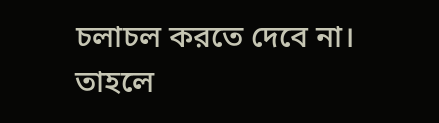চলাচল করতে দেবে না। তাহলে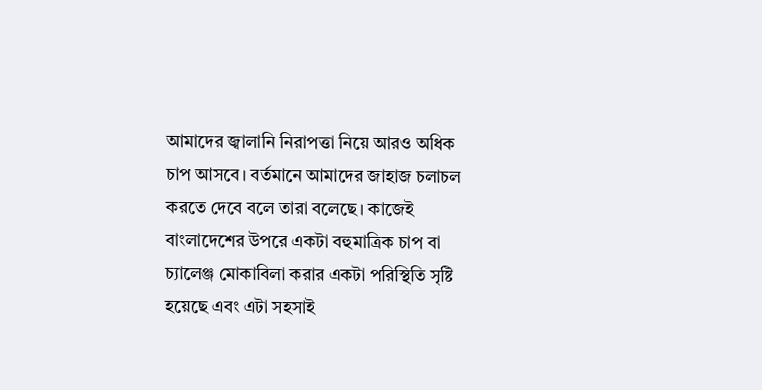আমাদের জ্বালানি নিরাপত্তা নিয়ে আরও অধিক চাপ আসবে। বর্তমানে আমাদের জাহাজ চলাচল করতে দেবে বলে তারা বলেছে। কাজেই বাংলাদেশের উপরে একটা বহুমাত্রিক চাপ বা চ্যালেঞ্জ মোকাবিলা করার একটা পরিস্থিতি সৃষ্টি হয়েছে এবং এটা সহসাই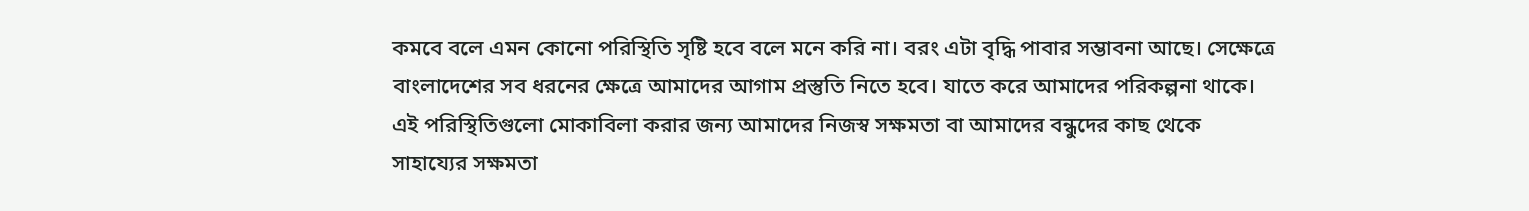কমবে বলে এমন কোনো পরিস্থিতি সৃষ্টি হবে বলে মনে করি না। বরং এটা বৃদ্ধি পাবার সম্ভাবনা আছে। সেক্ষেত্রে বাংলাদেশের সব ধরনের ক্ষেত্রে আমাদের আগাম প্রস্তুতি নিতে হবে। যাতে করে আমাদের পরিকল্পনা থাকে। এই পরিস্থিতিগুলো মোকাবিলা করার জন্য আমাদের নিজস্ব সক্ষমতা বা আমাদের বন্ধুদের কাছ থেকে সাহায্যের সক্ষমতা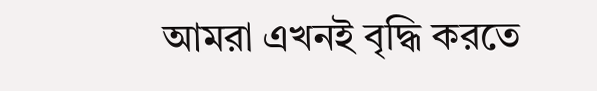আমরা এখনই বৃদ্ধি করতে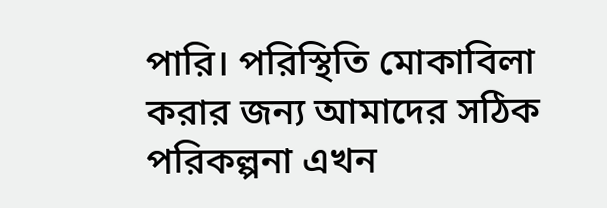পারি। পরিস্থিতি মোকাবিলা করার জন্য আমাদের সঠিক পরিকল্পনা এখন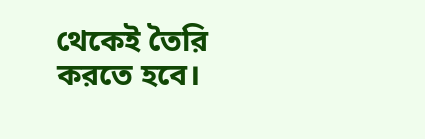থেকেই তৈরি করতে হবে।